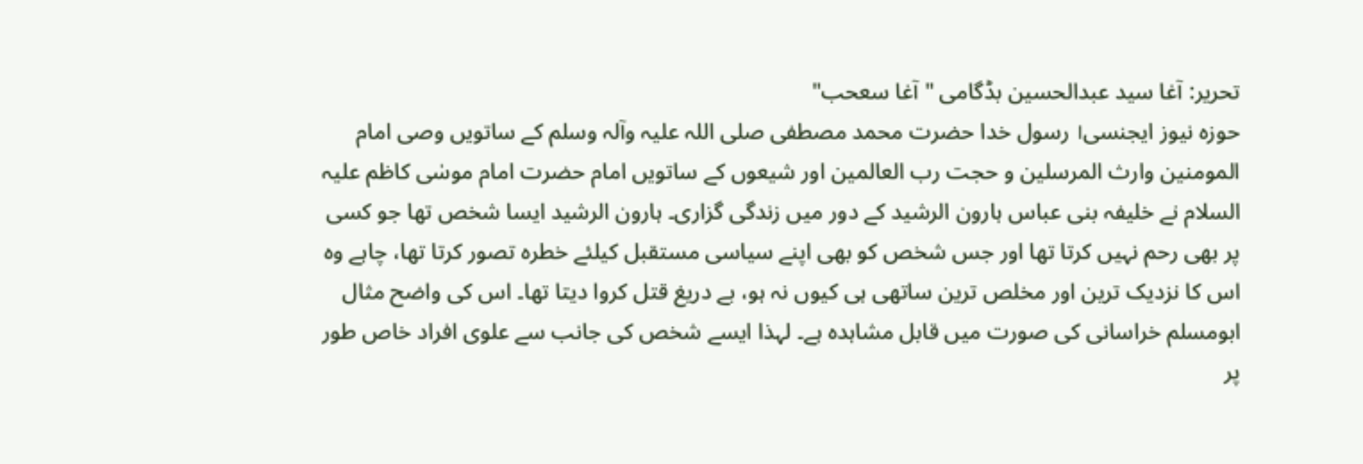تحریر: آغا سید عبدالحسین بڈگامی "آغا سعحب"
حوزہ نیوز ایجنسی। رسول خدا حضرت محمد مصطفی صلی اللہ علیہ وآلہ وسلم کے ساتویں وصی امام المومنین وارث المرسلین و حجت رب العالمین اور شیعوں کے ساتویں امام حضرت امام موسٰی کاظم علیہ السلام نے خلیفہ بنی عباس ہارون الرشید کے دور میں زندگی گزاری۔ ہارون الرشید ایسا شخص تھا جو کسی پر بھی رحم نہیں کرتا تھا اور جس شخص کو بھی اپنے سیاسی مستقبل کیلئے خطرہ تصور کرتا تھا، چاہے وہ اس کا نزدیک ترین اور مخلص ترین ساتھی ہی کیوں نہ ہو، بے دریغ قتل کروا دیتا تھا۔ اس کی واضح مثال ابومسلم خراسانی کی صورت میں قابل مشاہدہ ہے۔ لہذا ایسے شخص کی جانب سے علوی افراد خاص طور پر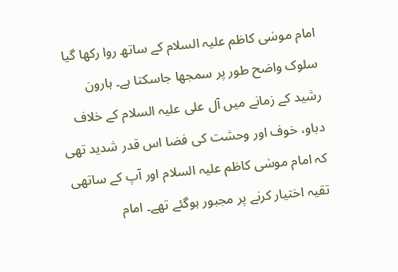امام موسٰی کاظم علیہ السلام کے ساتھ روا رکھا گیا سلوک واضح طور پر سمجھا جاسکتا ہے۔ ہارون رشید کے زمانے میں آل علی علیہ السلام کے خلاف دباو، خوف اور وحشت کی فضا اس قدر شدید تھی کہ امام موسٰی کاظم علیہ السلام اور آپ کے ساتھی تقیہ اختیار کرنے پر مجبور ہوگئے تھے۔ امام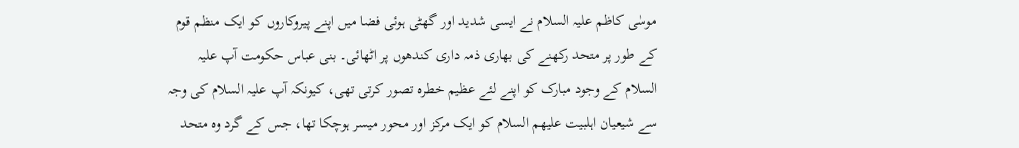موسٰی کاظم علیہ السلام نے ایسی شدید اور گھٹی ہوئی فضا میں اپنے پیروکاروں کو ایک منظم قوم کے طور پر متحد رکھنے کی بھاری ذمہ داری کندھوں پر اٹھائی۔ بنی عباس حکومت آپ علیہ السلام کے وجود مبارک کو اپنے لئے عظیم خطرہ تصور کرتی تھی، کیونکہ آپ علیہ السلام کی وجہ سے شیعیان اہلبیت علیھم السلام کو ایک مرکز اور محور میسر ہوچکا تھا، جس کے گرد وہ متحد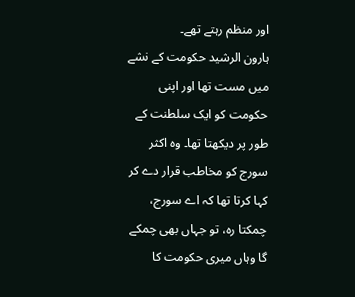اور منظم رہتے تھے۔
ہارون الرشید حکومت کے نشے میں مست تھا اور اپنی حکومت کو ایک سلطنت کے طور پر دیکھتا تھا۔ وہ اکثر سورج کو مخاطب قرار دے کر کہا کرتا تھا کہ اے سورج، چمکتا رہ، تو جہاں بھی چمکے گا وہاں میری حکومت کا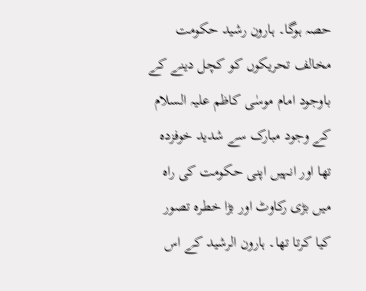حصہ ہوگا۔ ہارون رشید حکومت مخالف تحریکوں کو کچل دینے کے باوجود امام موسٰی کاظم علیہ السلام کے وجود مبارک سے شدید خوفزدہ تھا اور انہیں اپنی حکومت کی راہ میں بڑی رکاوٹ اور بڑا خطرہ تصور کیا کرتا تھا۔ ہارون الرشید کے اس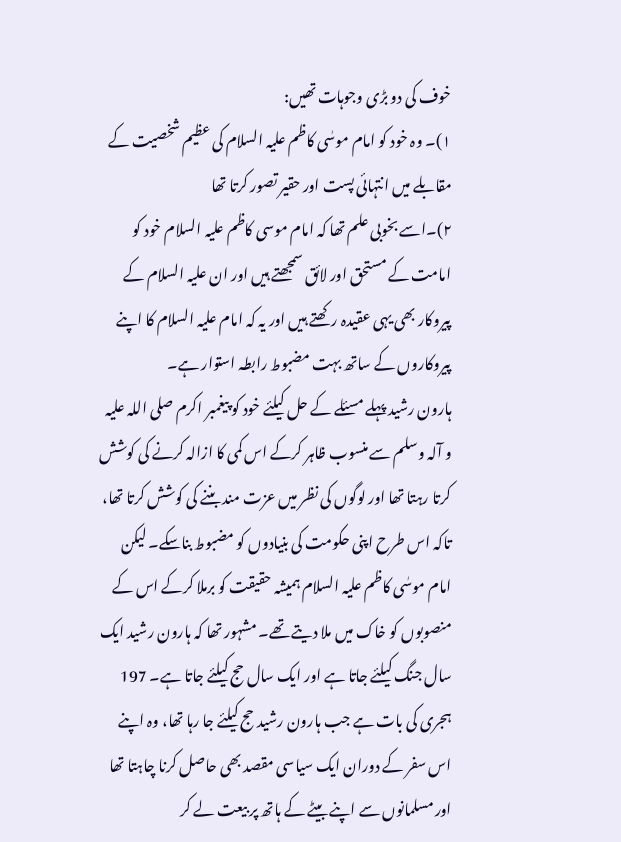خوف کی دو بڑی وجوہات تھیں:
۱)۔ وہ خود کو امام موسٰی کاظم علیہ السلام کی عظیم شخصیت کے مقابلے میں انتہائی پست اور حقیر تصور کرتا تھا
۲)۔اسے بخوبی علم تھا کہ امام موسی کاظم علیہ السلام خود کو امامت کے مستحق اور لائق سمجھتے ہیں اور ان علیہ السلام کے پیروکار بھی یہی عقیدہ رکھتے ہیں اور یہ کہ امام علیہ السلام کا اپنے پیروکاروں کے ساتھ بہت مضبوط رابطہ استوار ہے۔
ہارون رشید پہلے مسئلے کے حل کیلئے خود کو پیغمبر اکرم صلی اللہ علیہ و آلہ وسلم سے منسوب ظاہر کرکے اس کمی کا ازالہ کرنے کی کوشش کرتا رہتا تھا اور لوگوں کی نظر میں عزت مند بننے کی کوشش کرتا تھا، تاکہ اس طرح اپنی حکومت کی بنیادوں کو مضبوط بناسکے۔ لیکن امام موسٰی کاظم علیہ السلام ہمیشہ حقیقت کو برملا کرکے اس کے منصوبوں کو خاک میں ملا دیتے تھے۔ مشہور تھا کہ ہارون رشید ایک سال جنگ کیلئے جاتا ہے اور ایک سال حج کیلئے جاتا ہے۔ 197 ہجری کی بات ہے جب ہارون رشید حج کیلئے جا رہا تھا، وہ اپنے اس سفر کے دوران ایک سیاسی مقصد بھی حاصل کرنا چاہتا تھا اور مسلمانوں سے اپنے بیٹے کے ہاتھ پر بیعت لے کر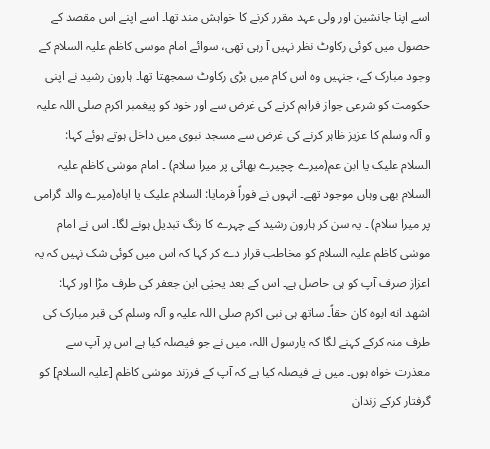اسے اپنا جانشین اور ولی عہد مقرر کرنے کا خواہش مند تھا۔ اسے اپنے اس مقصد کے حصول میں کوئی رکاوٹ نظر نہیں آ رہی تھی، سوائے امام موسی کاظم علیہ السلام کے وجود مبارک کے، جنہیں وہ اس کام میں بڑی رکاوٹ سمجھتا تھا۔ ہارون رشید نے اپنی حکومت کو شرعی جواز فراہم کرنے کی غرض سے اور خود کو پیغمبر اکرم صلی اللہ علیہ و آلہ وسلم کا عزیز ظاہر کرنے کی غرض سے مسجد نبوی میں داخل ہوتے ہوئے کہا: السلام علیک یا ابن عم(میرے چچیرے بھائی پر میرا سلام) ۔ امام موسٰی کاظم علیہ السلام بھی وہاں موجود تھے۔ انہوں نے فوراً فرمایا: السلام علیک یا اباہ(میرے والد گرامی پر میرا سلام) ۔ یہ سن کر ہارون رشید کے چہرے کا رنگ تبدیل ہونے لگا۔ اس نے امام موسٰی کاظم علیہ السلام کو مخاطب قرار دے کر کہا کہ اس میں کوئی شک نہیں کہ یہ اعزاز صرف آپ کو ہی حاصل ہے۔ اس کے بعد یحیٰی ابن جعفر کی طرف مڑا اور کہا: اشھد انه ابوہ کان حقاً۔ ساتھ ہی نبی اکرم صلی اللہ علیہ و آلہ وسلم کی قبر مبارک کی طرف منہ کرکے کہنے لگا کہ یارسول اللہ، میں نے جو فیصلہ کیا ہے اس پر آپ سے معذرت خواہ ہوں۔ میں نے فیصلہ کیا ہے کہ آپ کے فرزند موسٰی کاظم [علیہ السلام] کو گرفتار کرکے زندان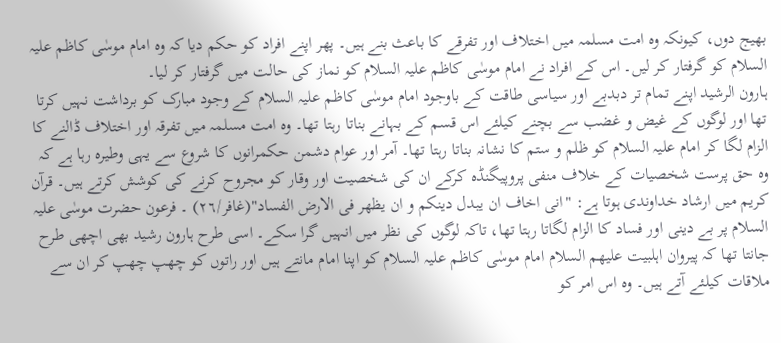بھیج دوں، کیونکہ وہ امت مسلمہ میں اختلاف اور تفرقے کا باعث بنے ہیں۔ پھر اپنے افراد کو حکم دیا کہ وہ امام موسٰی کاظم علیہ السلام کو گرفتار کر لیں۔ اس کے افراد نے امام موسٰی کاظم علیہ السلام کو نماز کی حالت میں گرفتار کر لیا۔
ہارون الرشید اپنے تمام تر دبدبے اور سیاسی طاقت کے باوجود امام موسٰی کاظم علیہ السلام کے وجود مبارک کو برداشت نہیں کرتا تھا اور لوگوں کے غیض و غضب سے بچنے کیلئے اس قسم کے بہانے بناتا رہتا تھا۔ وہ امت مسلمہ میں تفرقہ اور اختلاف ڈالنے کا الزام لگا کر امام علیہ السلام کو ظلم و ستم کا نشانہ بناتا رہتا تھا۔ آمر اور عوام دشمن حکمرانوں کا شروع سے یہی وطیرہ رہا ہے کہ وہ حق پرست شخصیات کے خلاف منفی پروپیگنڈہ کرکے ان کی شخصیت اور وقار کو مجروح کرنے کی کوشش کرتے ہیں۔ قرآن کریم میں ارشاد خداوندی ہوتا ہے: "انی اخاف ان یبدل دینکم و ان یظھر فی الارض الفساد"(غافر/٢٦) ۔ فرعون حضرت موسٰی علیہ السلام پر بے دینی اور فساد کا الزام لگاتا رہتا تھا، تاکہ لوگوں کی نظر میں انہیں گرا سکے۔ اسی طرح ہارون رشید بھی اچھی طرح جانتا تھا کہ پیروان اہلبیت علیھم السلام امام موسٰی کاظم علیہ السلام کو اپنا امام مانتے ہیں اور راتوں کو چھپ چھپ کر ان سے ملاقات کیلئے آتے ہیں۔ وہ اس امر کو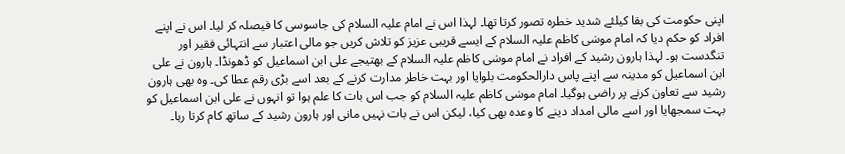اپنی حکومت کی بقا کیلئے شدید خطرہ تصور کرتا تھا۔ لہذا اس نے امام علیہ السلام کی جاسوسی کا فیصلہ کر لیا۔ اس نے اپنے افراد کو حکم دیا کہ امام موسٰی کاظم علیہ السلام کے ایسے قریبی عزیز کو تلاش کریں جو مالی اعتبار سے انتہائی فقیر اور تنگدست ہو۔ لہذا ہارون رشید کے افراد نے امام موسٰی کاظم علیہ السلام کے بھتیجے علی ابن اسماعیل کو ڈھونڈا۔ ہارون نے علی ابن اسماعیل کو مدینہ سے اپنے پاس دارالحکومت بلوایا اور بہت خاطر مدارت کرنے کے بعد اسے بڑی رقم عطا کی۔ وہ بھی ہارون رشید سے تعاون کرنے پر راضی ہوگیا۔ امام موسٰی کاظم علیہ السلام کو جب اس بات کا علم ہوا تو انہوں نے علی ابن اسماعیل کو بہت سمجھایا اور اسے مالی امداد دینے کا وعدہ بھی کیا، لیکن اس نے بات نہیں مانی اور ہارون رشید کے ساتھ کام کرتا رہا۔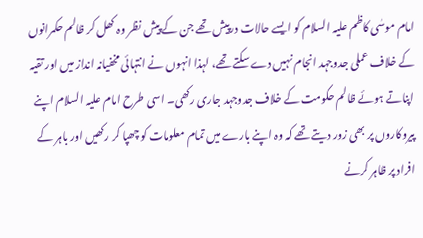امام موسٰی کاظم علیہ السلام کو ایسے حالات درپیش تھے جن کے پیش نظر وہ کھل کر ظالم حکمرانوں کے خلاف عملی جدوجہد انجام نہیں دے سکتے تھے، لہذا انہوں نے انتہائی مخفیانہ انداز میں اور تقیہ اپناتے ہوئے ظالم حکومت کے خلاف جدوجہد جاری رکھی۔ اسی طرح امام علیہ السلام اپنے پیروکاروں پر بھی زور دیتے تھے کہ وہ اپنے بارے میں تمام معلومات کو چھپا کر رکھیں اور باہر کے افراد پر ظاہر کرنے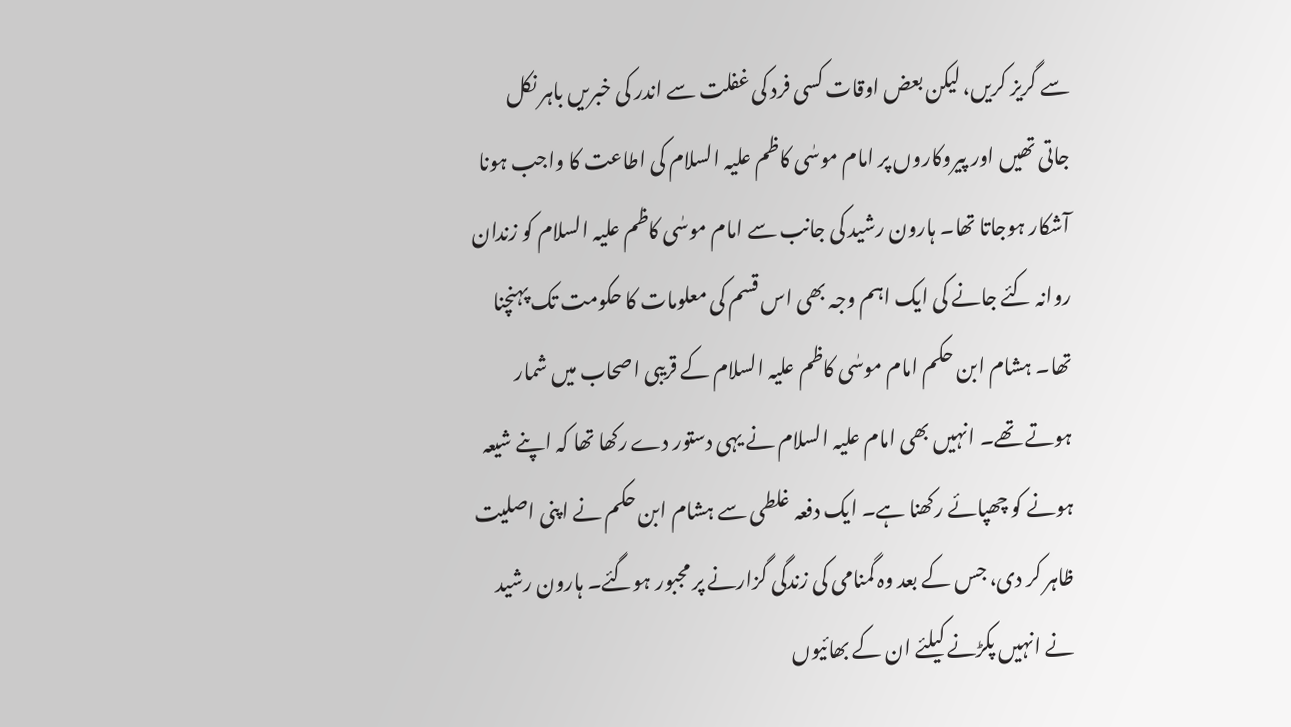سے گریز کریں، لیکن بعض اوقات کسی فرد کی غفلت سے اندر کی خبریں باہر نکل جاتی تھیں اور پیروکاروں پر امام موسٰی کاظم علیہ السلام کی اطاعت کا واجب ہونا آشکار ہوجاتا تھا۔ ہارون رشید کی جانب سے امام موسٰی کاظم علیہ السلام کو زندان روانہ کئے جانے کی ایک اہم وجہ بھی اس قسم کی معلومات کا حکومت تک پہنچنا تھا۔ ہشام ابن حکم امام موسٰی کاظم علیہ السلام کے قریبی اصحاب میں شمار ہوتے تھے۔ انہیں بھی امام علیہ السلام نے یہی دستور دے رکھا تھا کہ اپنے شیعہ ہونے کو چھپائے رکھنا ہے۔ ایک دفعہ غلطی سے ہشام ابن حکم نے اپنی اصلیت ظاہر کر دی، جس کے بعد وہ گمنامی کی زندگی گزارنے پر مجبور ہوگئے۔ ہارون رشید نے انہیں پکڑنے کیلئے ان کے بھائیوں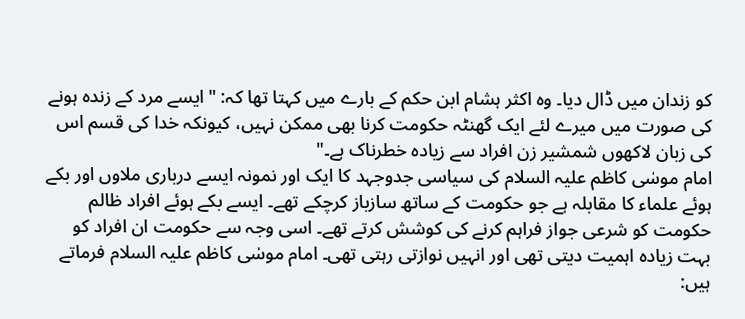کو زندان میں ڈال دیا۔ وہ اکثر ہشام ابن حکم کے بارے میں کہتا تھا کہ: "ایسے مرد کے زندہ ہونے کی صورت میں میرے لئے ایک گھنٹہ حکومت کرنا بھی ممکن نہیں، کیونکہ خدا کی قسم اس کی زبان لاکھوں شمشیر زن افراد سے زیادہ خطرناک ہے۔"
امام موسٰی کاظم علیہ السلام کی سیاسی جدوجہد کا ایک اور نمونہ ایسے درباری ملاوں اور بکے ہوئے علماء کا مقابلہ ہے جو حکومت کے ساتھ سازباز کرچکے تھے۔ ایسے بکے ہوئے افراد ظالم حکومت کو شرعی جواز فراہم کرنے کی کوشش کرتے تھے۔ اسی وجہ سے حکومت ان افراد کو بہت زیادہ اہمیت دیتی تھی اور انہیں نوازتی رہتی تھی۔ امام موسٰی کاظم علیہ السلام فرماتے ہیں: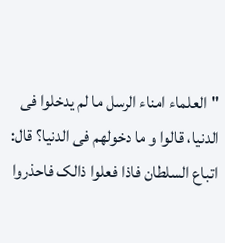"العلماء امناء الرسل ما لم یدخلوا فی الدنیا، قالوا و ما دخولھم فی الدنیا؟ قال: اتباع السلطان فاذا فعلوا ذالک فاحذروا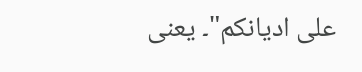علی ادیانکم"۔ یعنی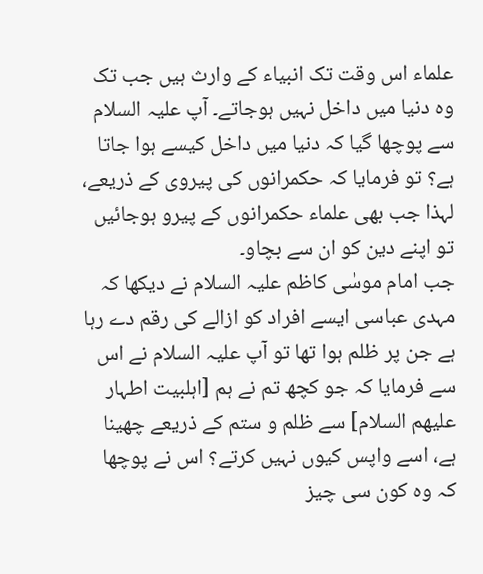علماء اس وقت تک انبیاء کے وارث ہیں جب تک وہ دنیا میں داخل نہیں ہوجاتے۔ آپ علیہ السلام سے پوچھا گیا کہ دنیا میں داخل کیسے ہوا جاتا ہے؟ تو فرمایا کہ حکمرانوں کی پیروی کے ذریعے، لہذا جب بھی علماء حکمرانوں کے پیرو ہوجائیں تو اپنے دین کو ان سے بچاو۔
جب امام موسٰی کاظم علیہ السلام نے دیکھا کہ مہدی عباسی ایسے افراد کو ازالے کی رقم دے رہا ہے جن پر ظلم ہوا تھا تو آپ علیہ السلام نے اس سے فرمایا کہ جو کچھ تم نے ہم [اہلبیت اطہار علیھم السلام] سے ظلم و ستم کے ذریعے چھینا ہے، اسے واپس کیوں نہیں کرتے؟ اس نے پوچھا کہ وہ کون سی چیز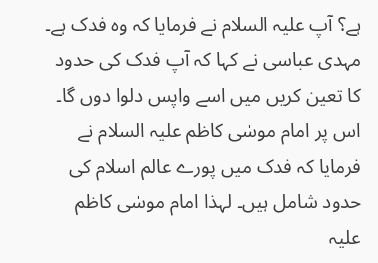ہے؟ آپ علیہ السلام نے فرمایا کہ وہ فدک ہے۔ مہدی عباسی نے کہا کہ آپ فدک کی حدود کا تعین کریں میں اسے واپس دلوا دوں گا۔ اس پر امام موسٰی کاظم علیہ السلام نے فرمایا کہ فدک میں پورے عالم اسلام کی حدود شامل ہیں۔ لہذا امام موسٰی کاظم علیہ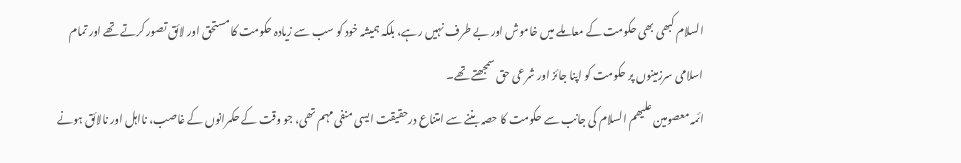السلام کبھی بھی حکومت کے معاملے میں خاموش اور بے طرف نہیں رہے، بلکہ ہمیشہ خود کو سب سے زیادہ حکومت کا مستحق اور لائق تصور کرتے تھے اور تمام اسلامی سرزمینوں پر حکومت کو اپنا جائز اور شرعی حق سمجھتے تھے۔
ائمہ معصومین علیھم السلام کی جانب سے حکومت کا حصہ بننے سے امتناع درحقیقت ایسی منفی مہم تھی، جو وقت کے حکمرانوں کے غاصب، نااہل اور نالائق ہونے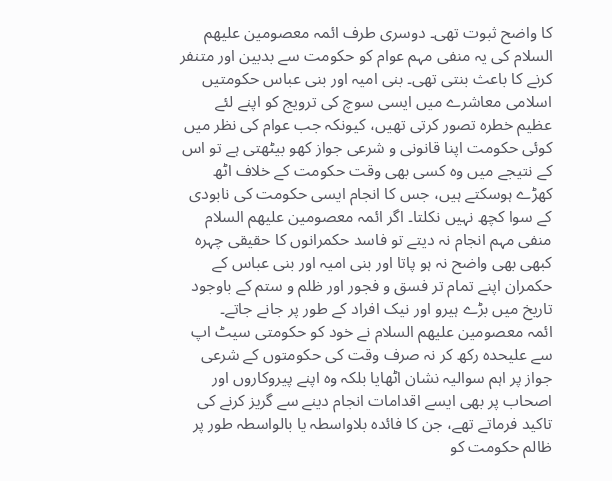کا واضح ثبوت تھی۔ دوسری طرف ائمہ معصومین علیھم السلام کی یہ منفی مہم عوام کو حکومت سے بدبین اور متنفر کرنے کا باعث بنتی تھی۔ بنی امیہ اور بنی عباس حکومتیں اسلامی معاشرے میں ایسی سوچ کی ترویج کو اپنے لئے عظیم خطرہ تصور کرتی تھیں، کیونکہ جب عوام کی نظر میں کوئی حکومت اپنا قانونی و شرعی جواز کھو بیٹھتی ہے تو اس کے نتیجے میں وہ کسی بھی وقت حکومت کے خلاف اٹھ کھڑے ہوسکتے ہیں، جس کا انجام ایسی حکومت کی نابودی کے سوا کچھ نہیں نکلتا۔ اگر ائمہ معصومین علیھم السلام منفی مہم انجام نہ دیتے تو فاسد حکمرانوں کا حقیقی چہرہ کبھی بھی واضح نہ ہو پاتا اور بنی امیہ اور بنی عباس کے حکمران اپنے تمام تر فسق و فجور اور ظلم و ستم کے باوجود تاریخ میں بڑے ہیرو اور نیک افراد کے طور پر جانے جاتے۔
ائمہ معصومین علیھم السلام نے خود کو حکومتی سیٹ اپ سے علیحدہ رکھ کر نہ صرف وقت کی حکومتوں کے شرعی جواز پر اہم سوالیہ نشان اٹھایا بلکہ وہ اپنے پیروکاروں اور اصحاب پر بھی ایسے اقدامات انجام دینے سے گریز کرنے کی تاکید فرماتے تھے، جن کا فائدہ بلاواسطہ یا بالواسطہ طور پر ظالم حکومت کو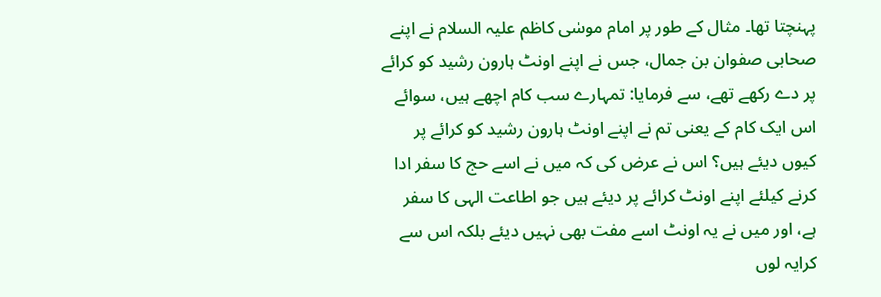پہنچتا تھا۔ مثال کے طور پر امام موسٰی کاظم علیہ السلام نے اپنے صحابی صفوان بن جمال، جس نے اپنے اونٹ ہارون رشید کو کرائے پر دے رکھے تھے، سے فرمایا: تمہارے سب کام اچھے ہیں، سوائے اس ایک کام کے یعنی تم نے اپنے اونٹ ہارون رشید کو کرائے پر کیوں دیئے ہیں؟ اس نے عرض کی کہ میں نے اسے حج کا سفر ادا کرنے کیلئے اپنے اونٹ کرائے پر دیئے ہیں جو اطاعت الہی کا سفر ہے، اور میں نے یہ اونٹ اسے مفت بھی نہیں دیئے بلکہ اس سے کرایہ لوں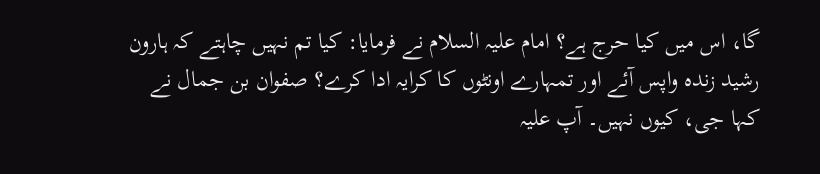گا، اس میں کیا حرج ہے؟ امام علیہ السلام نے فرمایا: کیا تم نہیں چاہتے کہ ہارون رشید زندہ واپس آئے اور تمہارے اونٹوں کا کرایہ ادا کرے؟ صفوان بن جمال نے کہا جی، کیوں نہیں۔ آپ علیہ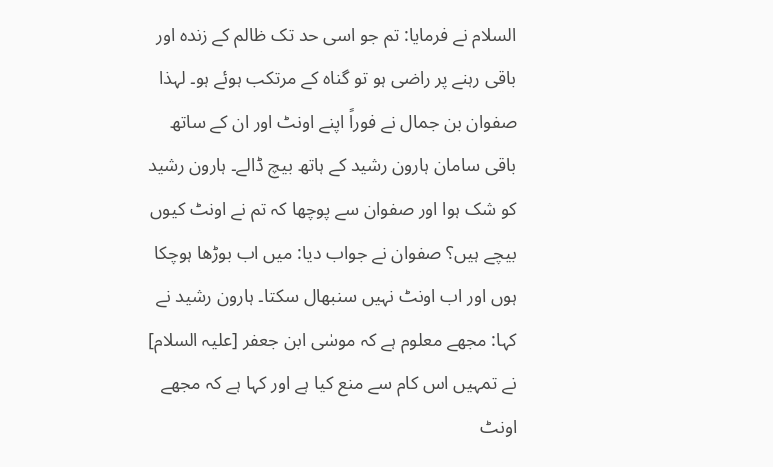السلام نے فرمایا: تم جو اسی حد تک ظالم کے زندہ اور باقی رہنے پر راضی ہو تو گناہ کے مرتکب ہوئے ہو۔ لہذا صفوان بن جمال نے فوراً اپنے اونٹ اور ان کے ساتھ باقی سامان ہارون رشید کے ہاتھ بیچ ڈالے۔ ہارون رشید کو شک ہوا اور صفوان سے پوچھا کہ تم نے اونٹ کیوں بیچے ہیں؟ صفوان نے جواب دیا: میں اب بوڑھا ہوچکا ہوں اور اب اونٹ نہیں سنبھال سکتا۔ ہارون رشید نے کہا: مجھے معلوم ہے کہ موسٰی ابن جعفر [علیہ السلام] نے تمہیں اس کام سے منع کیا ہے اور کہا ہے کہ مجھے اونٹ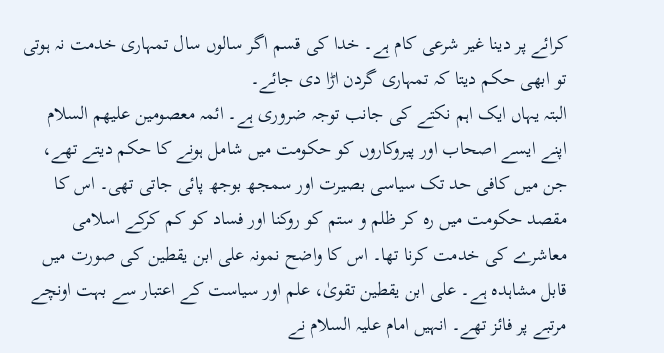کرائے پر دینا غیر شرعی کام ہے۔ خدا کی قسم اگر سالوں سال تمہاری خدمت نہ ہوتی تو ابھی حکم دیتا کہ تمہاری گردن اڑا دی جائے۔
البتہ یہاں ایک اہم نکتے کی جانب توجہ ضروری ہے۔ ائمہ معصومین علیھم السلام اپنے ایسے اصحاب اور پیروکاروں کو حکومت میں شامل ہونے کا حکم دیتے تھے، جن میں کافی حد تک سیاسی بصیرت اور سمجھ بوجھ پائی جاتی تھی۔ اس کا مقصد حکومت میں رہ کر ظلم و ستم کو روکنا اور فساد کو کم کرکے اسلامی معاشرے کی خدمت کرنا تھا۔ اس کا واضح نمونہ علی ابن یقطین کی صورت میں قابل مشاہدہ ہے۔ علی ابن یقطین تقویٰ، علم اور سیاست کے اعتبار سے بہت اونچے مرتبے پر فائز تھے۔ انہیں امام علیہ السلام نے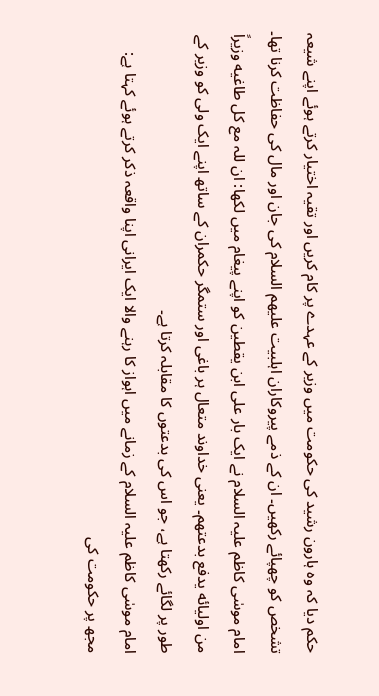حکم دیا کہ وہ ہارون رشید کی حکومت میں وزیر کے عہدے پر کام کریں اور تقیہ اختیار کرتے ہوئے اپنے شیعہ تشخص کو چھپائے رکھیں۔ ان کے ذمے پیروکاران اہلبیت علیھم السلام کی جان اور مال کی حفاظت کرنا تھا۔ امام موسٰی کاظم علیہ السلام نے ایک بار علی ابن یقطین کو اپنے پیغام میں لکھا: ان للہ مع کل طاغیه وزیراً من اولیائه یدفع بدعتھم۔ یعنی خداوند متعال ہر باغی اور ستمگر حکمران کے ساتھ اپنے ایک ولی کو وزیر کے طور پر لگائے رکھتا ہے، جو اس کی بدعتوں کا مقابلہ کرتا ہے۔
امام موسٰی کاظم علیہ السلام کے زمانے میں اہواز کا رہنے والا ایک ایرانی اپنا واقعہ ذکر کرتے ہوئے کہتا ہے: مجھ پر حکومت کی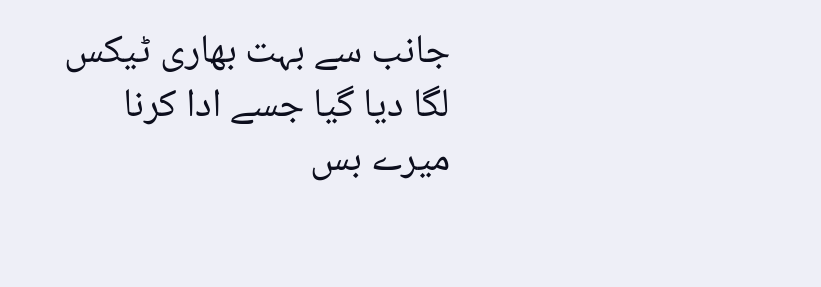جانب سے بہت بھاری ٹیکس لگا دیا گیا جسے ادا کرنا میرے بس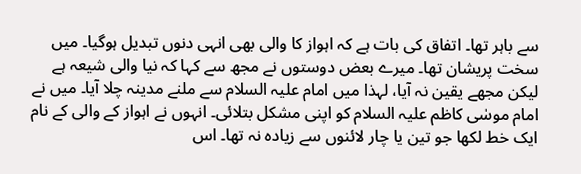سے باہر تھا۔ اتفاق کی بات ہے کہ اہواز کا والی بھی انہی دنوں تبدیل ہوگیا۔ میں سخت پریشان تھا۔ میرے بعض دوستوں نے مجھ سے کہا کہ نیا والی شیعہ ہے لیکن مجھے یقین نہ آیا، لہذا میں امام علیہ السلام سے ملنے مدینہ چلا آیا۔ میں نے امام موسٰی کاظم علیہ السلام کو اپنی مشکل بتلائی۔ انہوں نے اہواز کے والی کے نام ایک خط لکھا جو تین یا چار لائنوں سے زیادہ نہ تھا۔ اس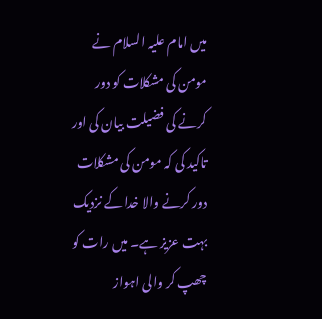میں امام علیہ السلام نے مومن کی مشکلات کو دور کرنے کی فضیلت بیان کی اور تاکید کی کہ مومن کی مشکلات دور کرنے والا خدا کے نزدیک بہت عزیز ہے۔ میں رات کو چھپ کر والی اہواز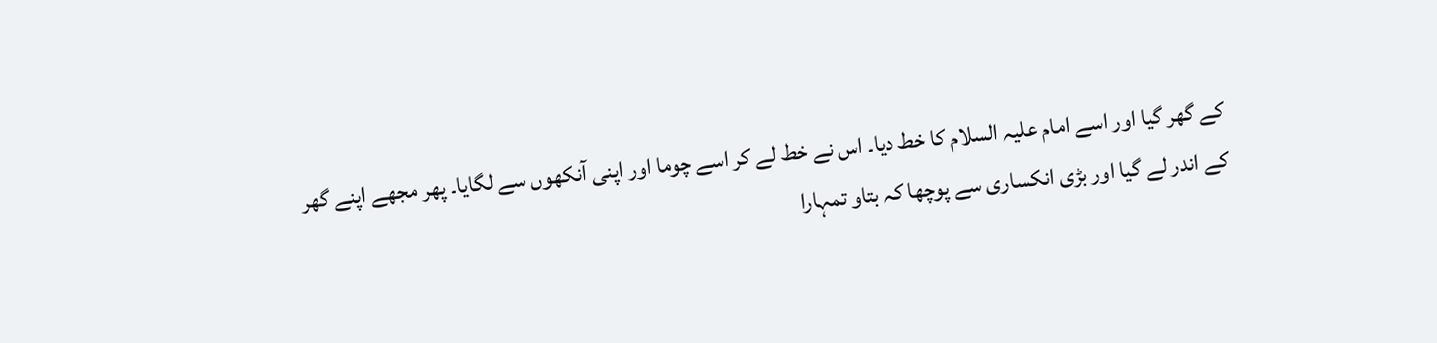کے گھر گیا اور اسے امام علیہ السلام کا خط دیا۔ اس نے خط لے کر اسے چوما اور اپنی آنکھوں سے لگایا۔ پھر مجھے اپنے گھر کے اندر لے گیا اور بڑی انکساری سے پوچھا کہ بتاو تمہارا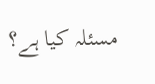مسئلہ کیا ہے؟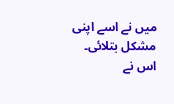میں نے اسے اپنی مشکل بتلائی۔ اس نے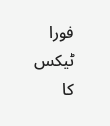فورا ٹیکس کا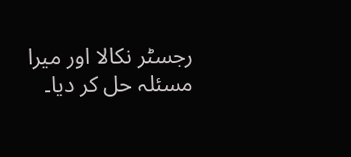رجسٹر نکالا اور میرا مسئلہ حل کر دیا۔